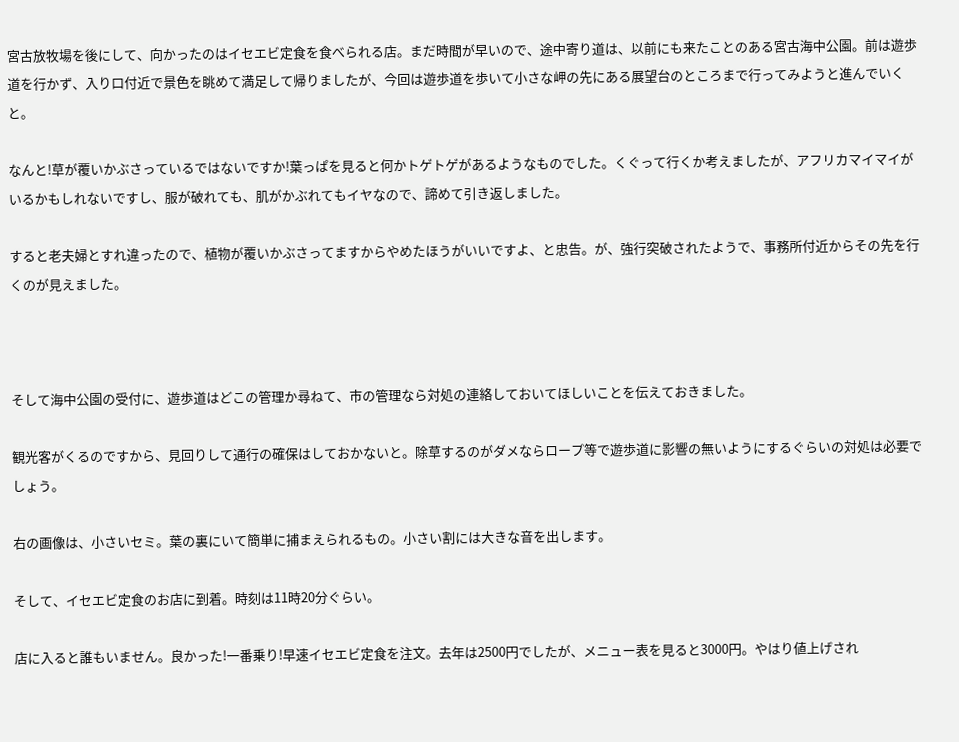宮古放牧場を後にして、向かったのはイセエビ定食を食べられる店。まだ時間が早いので、途中寄り道は、以前にも来たことのある宮古海中公園。前は遊歩道を行かず、入り口付近で景色を眺めて満足して帰りましたが、今回は遊歩道を歩いて小さな岬の先にある展望台のところまで行ってみようと進んでいくと。

なんと!草が覆いかぶさっているではないですか!葉っぱを見ると何かトゲトゲがあるようなものでした。くぐって行くか考えましたが、アフリカマイマイがいるかもしれないですし、服が破れても、肌がかぶれてもイヤなので、諦めて引き返しました。

すると老夫婦とすれ違ったので、植物が覆いかぶさってますからやめたほうがいいですよ、と忠告。が、強行突破されたようで、事務所付近からその先を行くのが見えました。



そして海中公園の受付に、遊歩道はどこの管理か尋ねて、市の管理なら対処の連絡しておいてほしいことを伝えておきました。

観光客がくるのですから、見回りして通行の確保はしておかないと。除草するのがダメならロープ等で遊歩道に影響の無いようにするぐらいの対処は必要でしょう。

右の画像は、小さいセミ。葉の裏にいて簡単に捕まえられるもの。小さい割には大きな音を出します。

そして、イセエビ定食のお店に到着。時刻は11時20分ぐらい。

店に入ると誰もいません。良かった!一番乗り!早速イセエビ定食を注文。去年は2500円でしたが、メニュー表を見ると3000円。やはり値上げされ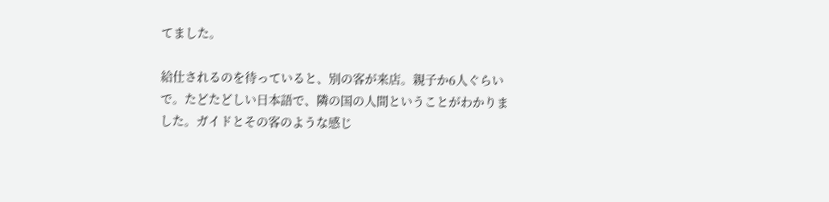てました。

給仕されるのを待っていると、別の客が来店。親子か6人ぐらいで。たどたどしい日本語で、隣の国の人間ということがわかりました。ガイドとその客のような感じ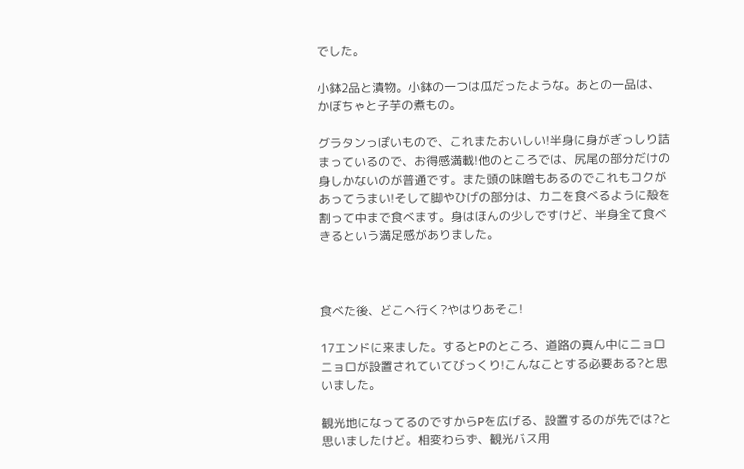でした。

小鉢2品と漬物。小鉢の一つは瓜だったような。あとの一品は、かぼちゃと子芋の煮もの。

グラタンっぽいもので、これまたおいしい!半身に身がぎっしり詰まっているので、お得感満載!他のところでは、尻尾の部分だけの身しかないのが普通です。また頭の味噌もあるのでこれもコクがあってうまい!そして脚やひげの部分は、カニを食べるように殻を割って中まで食べます。身はほんの少しですけど、半身全て食べきるという満足感がありました。



食べた後、どこへ行く?やはりあそこ!

17エンドに来ました。するとPのところ、道路の真ん中にニョロニョロが設置されていてびっくり!こんなことする必要ある?と思いました。

観光地になってるのですからPを広げる、設置するのが先では?と思いましたけど。相変わらず、観光バス用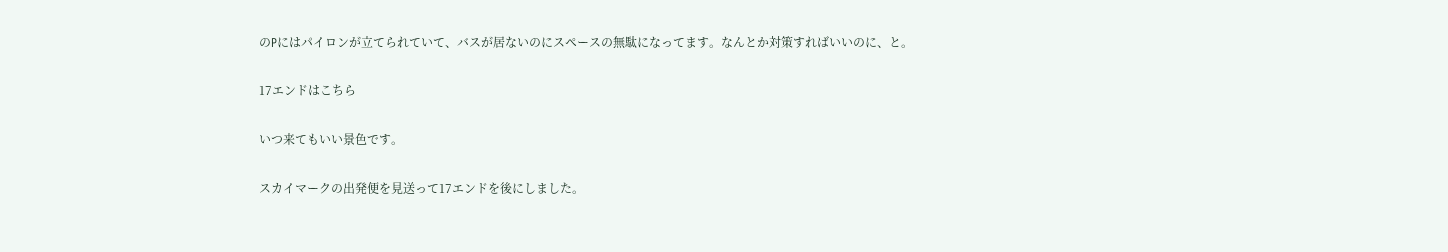のPにはパイロンが立てられていて、バスが居ないのにスペースの無駄になってます。なんとか対策すればいいのに、と。

17エンドはこちら

いつ来てもいい景色です。

スカイマークの出発便を見送って17エンドを後にしました。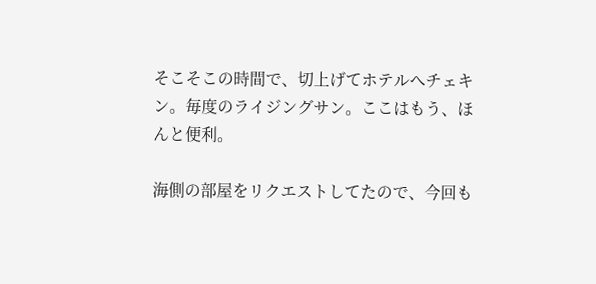そこそこの時間で、切上げてホテルへチェキン。毎度のライジングサン。ここはもう、ほんと便利。

海側の部屋をリクエストしてたので、今回も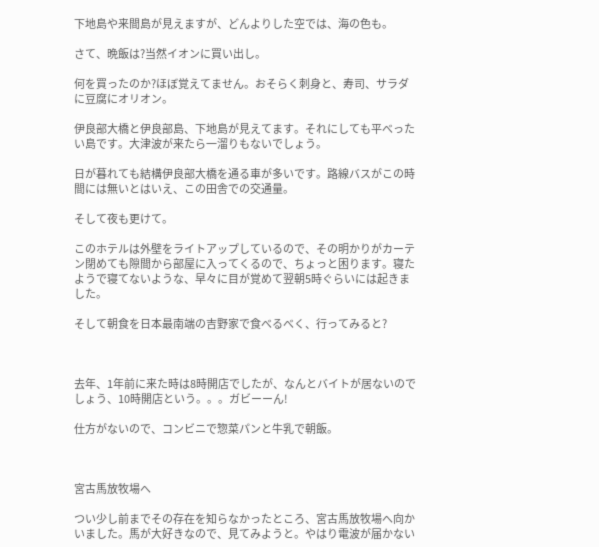下地島や来間島が見えますが、どんよりした空では、海の色も。

さて、晩飯は?当然イオンに買い出し。

何を買ったのか?ほぼ覚えてません。おそらく刺身と、寿司、サラダに豆腐にオリオン。

伊良部大橋と伊良部島、下地島が見えてます。それにしても平べったい島です。大津波が来たら一溜りもないでしょう。

日が暮れても結構伊良部大橋を通る車が多いです。路線バスがこの時間には無いとはいえ、この田舎での交通量。

そして夜も更けて。

このホテルは外壁をライトアップしているので、その明かりがカーテン閉めても隙間から部屋に入ってくるので、ちょっと困ります。寝たようで寝てないような、早々に目が覚めて翌朝5時ぐらいには起きました。

そして朝食を日本最南端の吉野家で食べるべく、行ってみると?



去年、1年前に来た時は8時開店でしたが、なんとバイトが居ないのでしょう、10時開店という。。。ガビーーん!

仕方がないので、コンビニで惣菜パンと牛乳で朝飯。



宮古馬放牧場へ

つい少し前までその存在を知らなかったところ、宮古馬放牧場へ向かいました。馬が大好きなので、見てみようと。やはり電波が届かない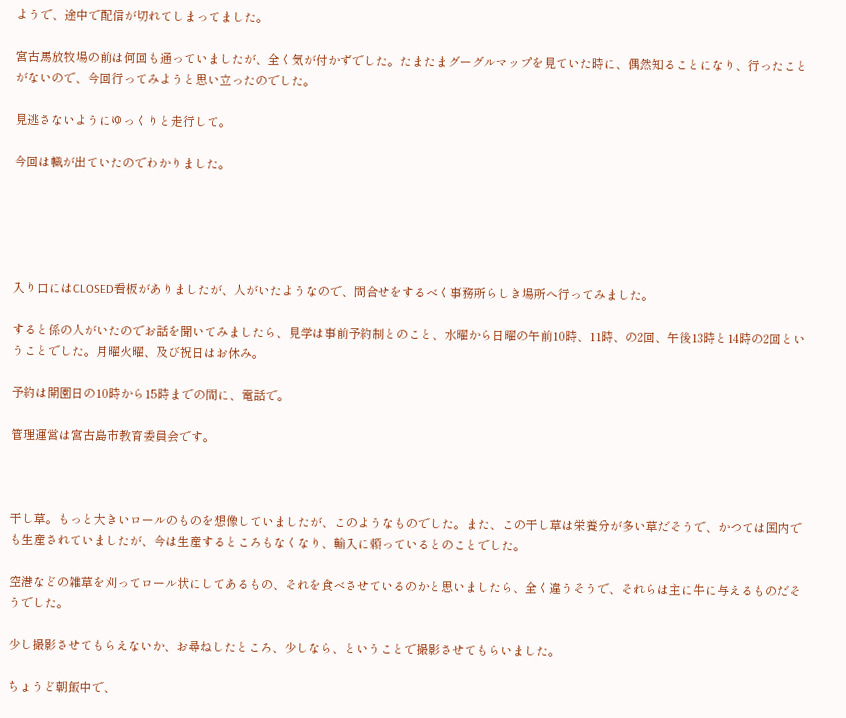ようで、途中で配信が切れてしまってました。

宮古馬放牧場の前は何回も通っていましたが、全く気が付かずでした。たまたまグーグルマップを見ていた時に、偶然知ることになり、行ったことがないので、今回行ってみようと思い立ったのでした。

見逃さないようにゆっくりと走行して。

今回は幟が出ていたのでわかりました。





入り口にはCLOSED看板がありましたが、人がいたようなので、問合せをするべく事務所らしき場所へ行ってみました。

すると係の人がいたのでお話を聞いてみましたら、見学は事前予約制とのこと、水曜から日曜の午前10時、11時、の2回、午後13時と14時の2回ということでした。月曜火曜、及び祝日はお休み。

予約は開園日の10時から15時までの間に、電話で。

管理運営は宮古島市教育委員会です。



干し草。もっと大きいロールのものを想像していましたが、このようなものでした。また、この干し草は栄養分が多い草だそうで、かつては国内でも生産されていましたが、今は生産するところもなくなり、輸入に頼っているとのことでした。

空港などの雑草を刈ってロール状にしてあるもの、それを食べさせているのかと思いましたら、全く違うそうで、それらは主に牛に与えるものだそうでした。

少し撮影させてもらえないか、お尋ねしたところ、少しなら、ということで撮影させてもらいました。

ちょうど朝飯中で、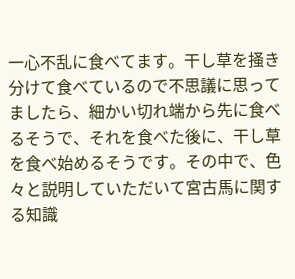一心不乱に食べてます。干し草を掻き分けて食べているので不思議に思ってましたら、細かい切れ端から先に食べるそうで、それを食べた後に、干し草を食べ始めるそうです。その中で、色々と説明していただいて宮古馬に関する知識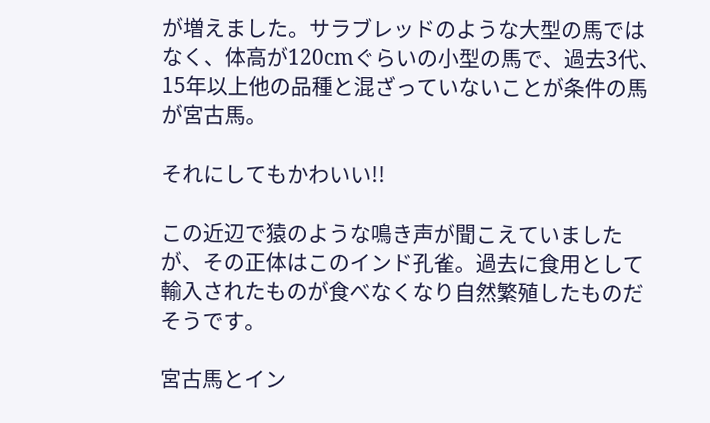が増えました。サラブレッドのような大型の馬ではなく、体高が120cmぐらいの小型の馬で、過去3代、15年以上他の品種と混ざっていないことが条件の馬が宮古馬。

それにしてもかわいい!!

この近辺で猿のような鳴き声が聞こえていましたが、その正体はこのインド孔雀。過去に食用として輸入されたものが食べなくなり自然繁殖したものだそうです。

宮古馬とイン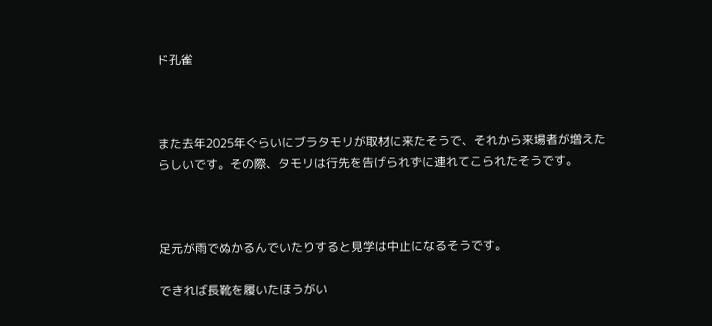ド孔雀



また去年2025年ぐらいにブラタモリが取材に来たそうで、それから来場者が増えたらしいです。その際、タモリは行先を告げられずに連れてこられたそうです。



足元が雨でぬかるんでいたりすると見学は中止になるそうです。

できれば長靴を履いたほうがい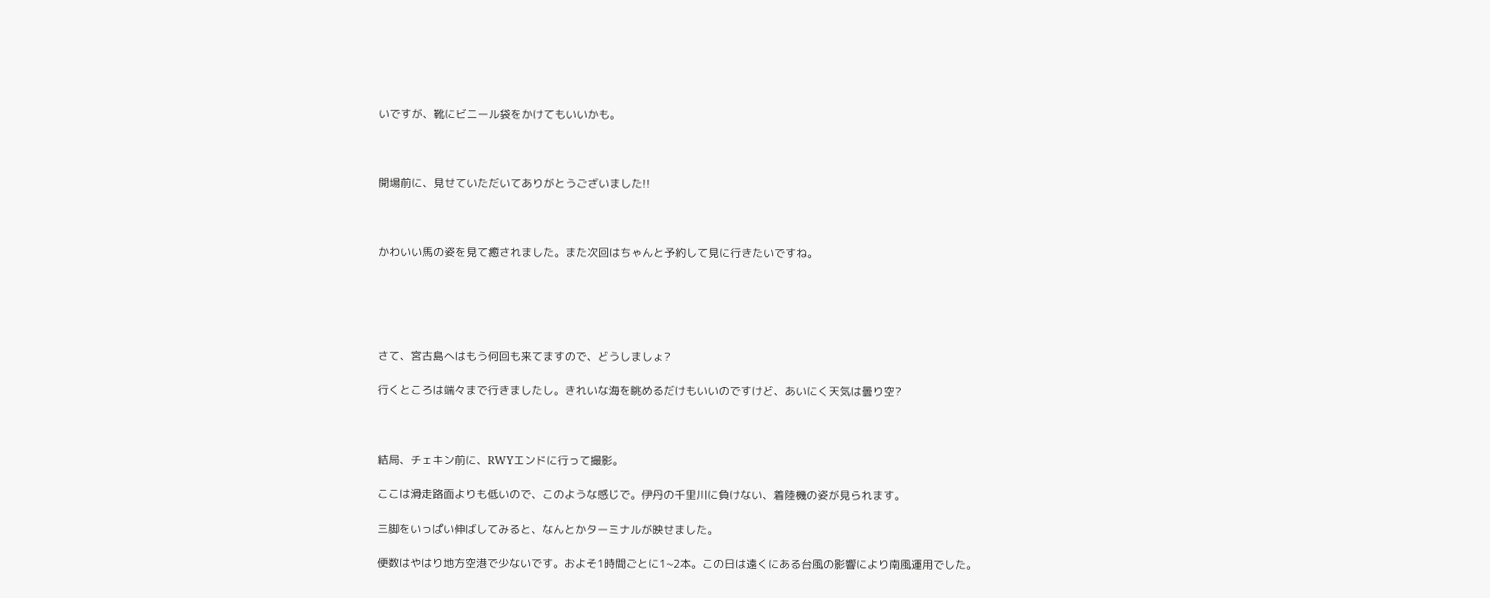いですが、靴にビニール袋をかけてもいいかも。



開場前に、見せていただいてありがとうございました!!



かわいい馬の姿を見て癒されました。また次回はちゃんと予約して見に行きたいですね。





さて、宮古島へはもう何回も来てますので、どうしましょ?

行くところは端々まで行きましたし。きれいな海を眺めるだけもいいのですけど、あいにく天気は曇り空?



結局、チェキン前に、RWYエンドに行って撮影。

ここは滑走路面よりも低いので、このような感じで。伊丹の千里川に負けない、着陸機の姿が見られます。

三脚をいっぱい伸ばしてみると、なんとかターミナルが映せました。

便数はやはり地方空港で少ないです。およそ1時間ごとに1~2本。この日は遠くにある台風の影響により南風運用でした。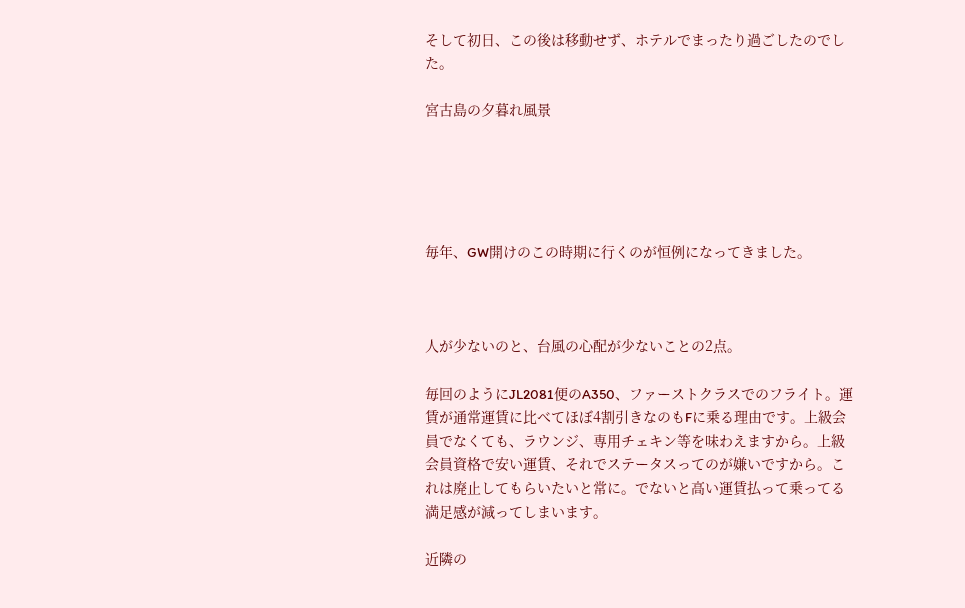そして初日、この後は移動せず、ホテルでまったり過ごしたのでした。

宮古島の夕暮れ風景





毎年、GW開けのこの時期に行くのが恒例になってきました。



人が少ないのと、台風の心配が少ないことの2点。

毎回のようにJL2081便のA350、ファーストクラスでのフライト。運賃が通常運賃に比べてほぼ4割引きなのもFに乗る理由です。上級会員でなくても、ラウンジ、専用チェキン等を味わえますから。上級会員資格で安い運賃、それでステータスってのが嫌いですから。これは廃止してもらいたいと常に。でないと高い運賃払って乗ってる満足感が減ってしまいます。

近隣の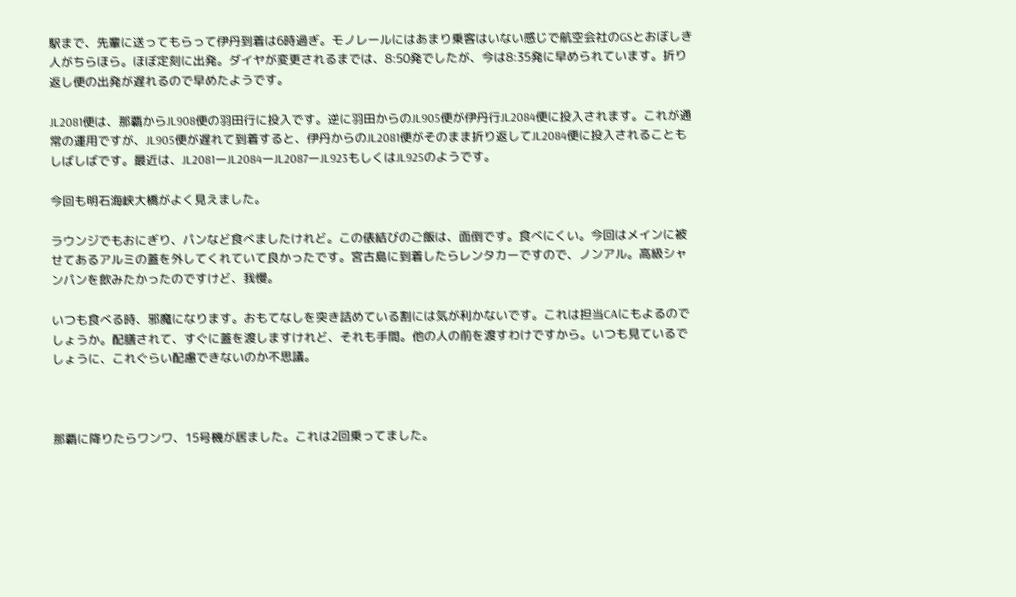駅まで、先輩に送ってもらって伊丹到着は6時過ぎ。モノレールにはあまり乗客はいない感じで航空会社のGSとおぼしき人がちらほら。ほぼ定刻に出発。ダイヤが変更されるまでは、8:50発でしたが、今は8:35発に早められています。折り返し便の出発が遅れるので早めたようです。

JL2081便は、那覇からJL908便の羽田行に投入です。逆に羽田からのJL905便が伊丹行JL2084便に投入されます。これが通常の運用ですが、JL905便が遅れて到着すると、伊丹からのJL2081便がそのまま折り返してJL2084便に投入されることもしばしばです。最近は、JL2081ーJL2084ーJL2087ーJL923もしくはJL925のようです。

今回も明石海峡大橋がよく見えました。

ラウンジでもおにぎり、パンなど食べましたけれど。この俵結びのご飯は、面倒です。食べにくい。今回はメインに被せてあるアルミの蓋を外してくれていて良かったです。宮古島に到着したらレンタカーですので、ノンアル。高級シャンパンを飲みたかったのですけど、我慢。

いつも食べる時、邪魔になります。おもてなしを突き詰めている割には気が利かないです。これは担当CAにもよるのでしょうか。配膳されて、すぐに蓋を渡しますけれど、それも手間。他の人の前を渡すわけですから。いつも見ているでしょうに、これぐらい配慮できないのか不思議。



那覇に降りたらワンワ、15号機が居ました。これは2回乗ってました。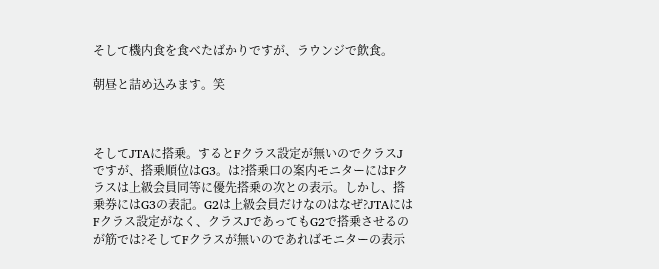そして機内食を食べたばかりですが、ラウンジで飲食。

朝昼と詰め込みます。笑



そしてJTAに搭乗。するとFクラス設定が無いのでクラスJですが、搭乗順位はG3。は?搭乗口の案内モニターにはFクラスは上級会員同等に優先搭乗の次との表示。しかし、搭乗券にはG3の表記。G2は上級会員だけなのはなぜ?JTAにはFクラス設定がなく、クラスJであってもG2で搭乗させるのが筋では?そしてFクラスが無いのであればモニターの表示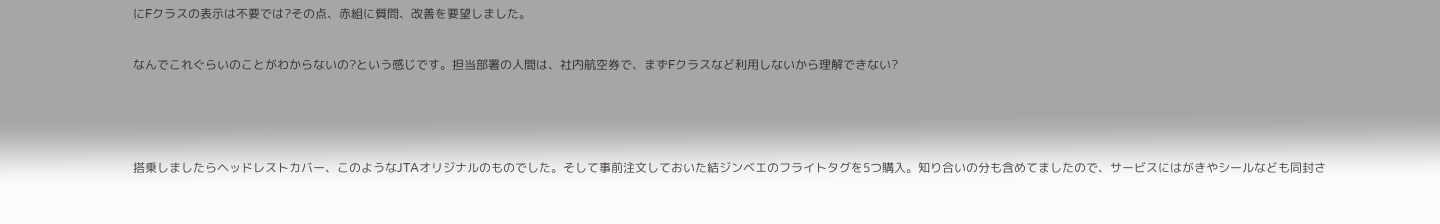にFクラスの表示は不要では?その点、赤組に質問、改善を要望しました。

なんでこれぐらいのことがわからないの?という感じです。担当部署の人間は、社内航空券で、まずFクラスなど利用しないから理解できない?



搭乗しましたらヘッドレストカバー、このようなJTAオリジナルのものでした。そして事前注文しておいた結ジンベエのフライトタグを5つ購入。知り合いの分も含めてましたので、サービスにはがきやシールなども同封さ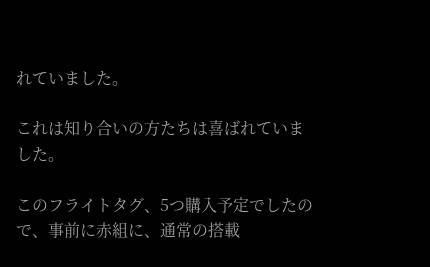れていました。

これは知り合いの方たちは喜ばれていました。

このフライトタグ、5つ購入予定でしたので、事前に赤組に、通常の搭載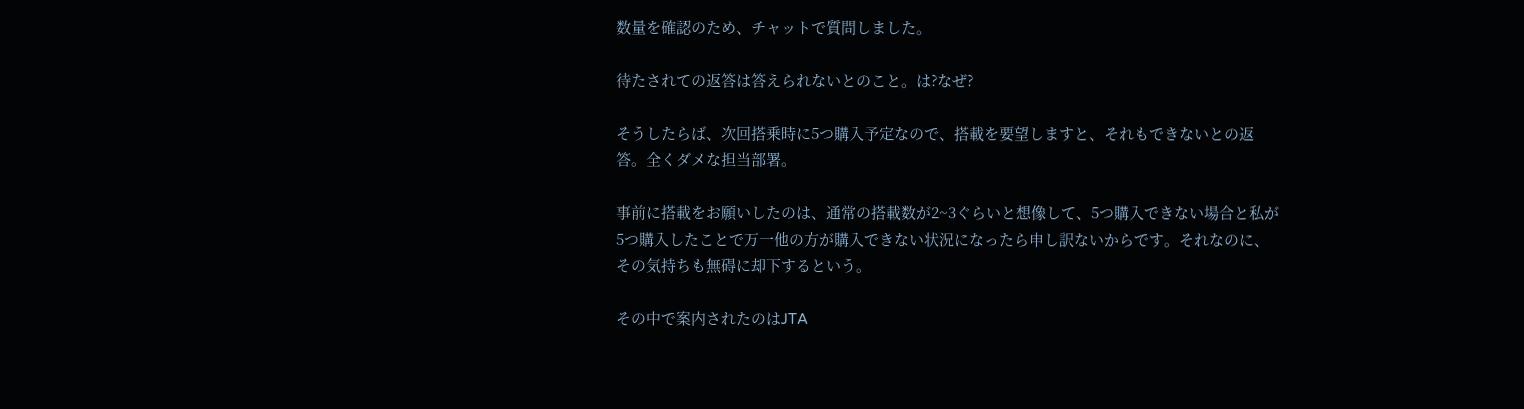数量を確認のため、チャットで質問しました。

待たされての返答は答えられないとのこと。は?なぜ?

そうしたらば、次回搭乗時に5つ購入予定なので、搭載を要望しますと、それもできないとの返答。全くダメな担当部署。

事前に搭載をお願いしたのは、通常の搭載数が2~3ぐらいと想像して、5つ購入できない場合と私が5つ購入したことで万一他の方が購入できない状況になったら申し訳ないからです。それなのに、その気持ちも無碍に却下するという。

その中で案内されたのはJTA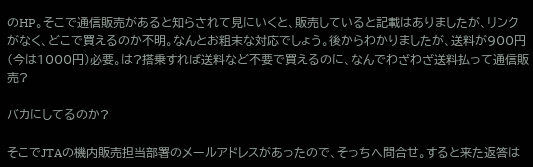のHP。そこで通信販売があると知らされて見にいくと、販売していると記載はありましたが、リンクがなく、どこで買えるのか不明。なんとお粗末な対応でしょう。後からわかりましたが、送料が900円(今は1000円)必要。は?搭乗すれば送料など不要で買えるのに、なんでわざわざ送料払って通信販売?

バカにしてるのか?

そこでJTAの機内販売担当部署のメールアドレスがあったので、そっちへ問合せ。すると来た返答は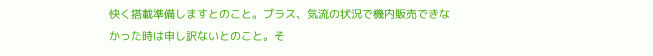快く搭載準備しますとのこと。プラス、気流の状況で機内販売できなかった時は申し訳ないとのこと。そ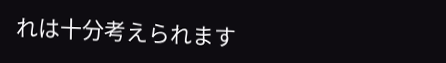れは十分考えられます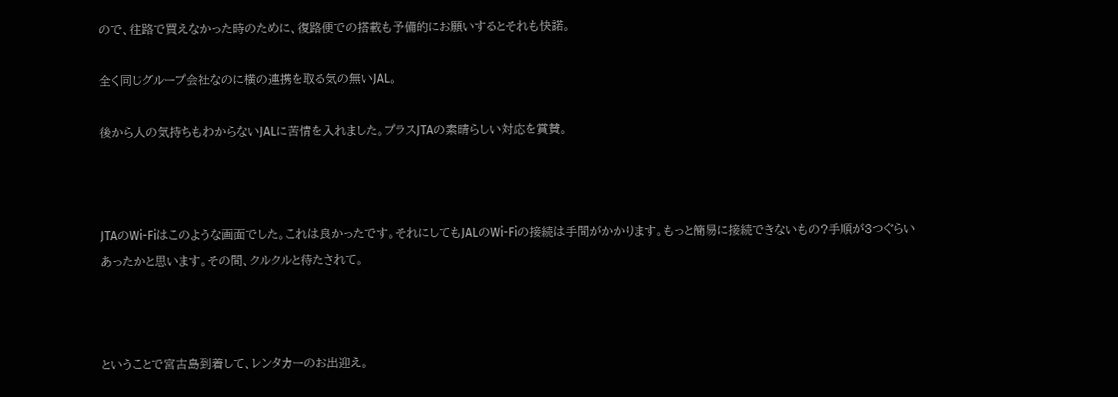ので、往路で買えなかった時のために、復路便での搭載も予備的にお願いするとそれも快諾。

全く同じグループ会社なのに横の連携を取る気の無いJAL。

後から人の気持ちもわからないJALに苦情を入れました。プラスJTAの素晴らしい対応を賞賛。



JTAのWi-Fiはこのような画面でした。これは良かったです。それにしてもJALのWi-Fiの接続は手間がかかります。もっと簡易に接続できないもの?手順が3つぐらいあったかと思います。その間、クルクルと待たされて。



ということで宮古島到着して、レンタカーのお出迎え。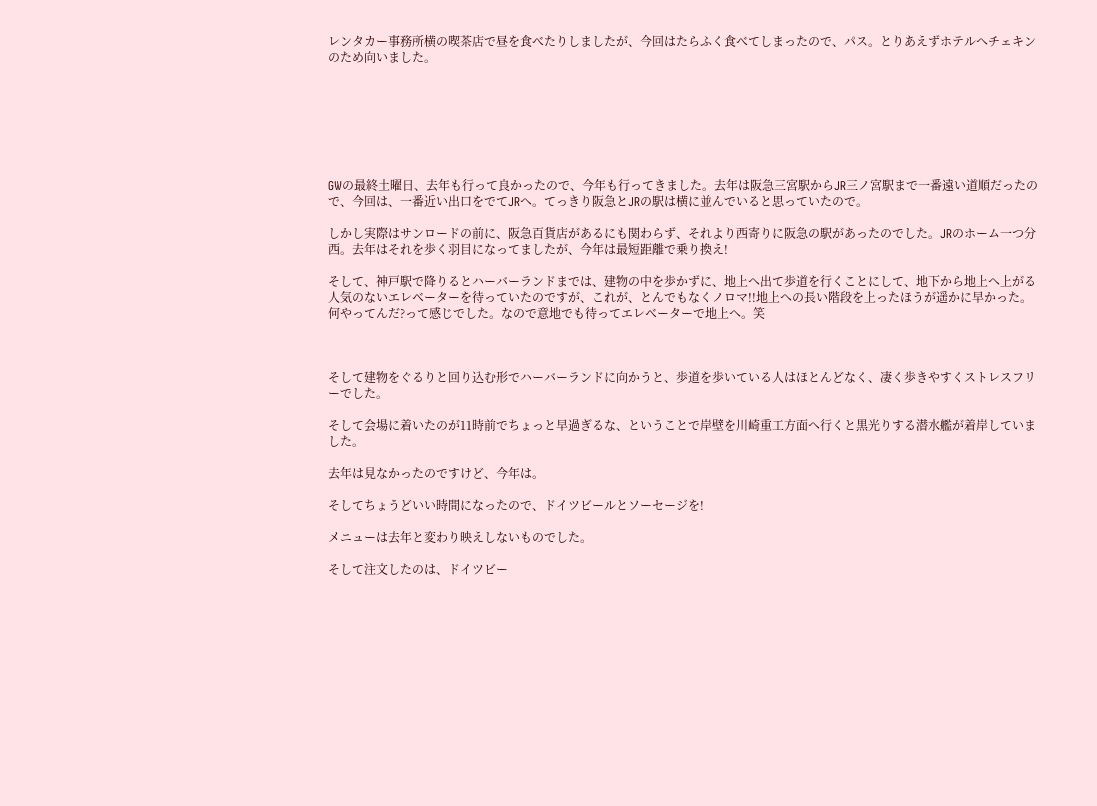レンタカー事務所横の喫茶店で昼を食べたりしましたが、今回はたらふく食べてしまったので、パス。とりあえずホテルへチェキンのため向いました。







GWの最終土曜日、去年も行って良かったので、今年も行ってきました。去年は阪急三宮駅からJR三ノ宮駅まで一番遠い道順だったので、今回は、一番近い出口をでてJRへ。てっきり阪急とJRの駅は横に並んでいると思っていたので。

しかし実際はサンロードの前に、阪急百貨店があるにも関わらず、それより西寄りに阪急の駅があったのでした。JRのホーム一つ分西。去年はそれを歩く羽目になってましたが、今年は最短距離で乗り換え!

そして、神戸駅で降りるとハーバーランドまでは、建物の中を歩かずに、地上へ出て歩道を行くことにして、地下から地上へ上がる人気のないエレベーターを待っていたのですが、これが、とんでもなくノロマ!!地上への長い階段を上ったほうが遥かに早かった。何やってんだ?って感じでした。なので意地でも待ってエレベーターで地上へ。笑



そして建物をぐるりと回り込む形でハーバーランドに向かうと、歩道を歩いている人はほとんどなく、凄く歩きやすくストレスフリーでした。

そして会場に着いたのが11時前でちょっと早過ぎるな、ということで岸壁を川崎重工方面へ行くと黒光りする潜水艦が着岸していました。

去年は見なかったのですけど、今年は。

そしてちょうどいい時間になったので、ドイツビールとソーセージを!

メニューは去年と変わり映えしないものでした。

そして注文したのは、ドイツビー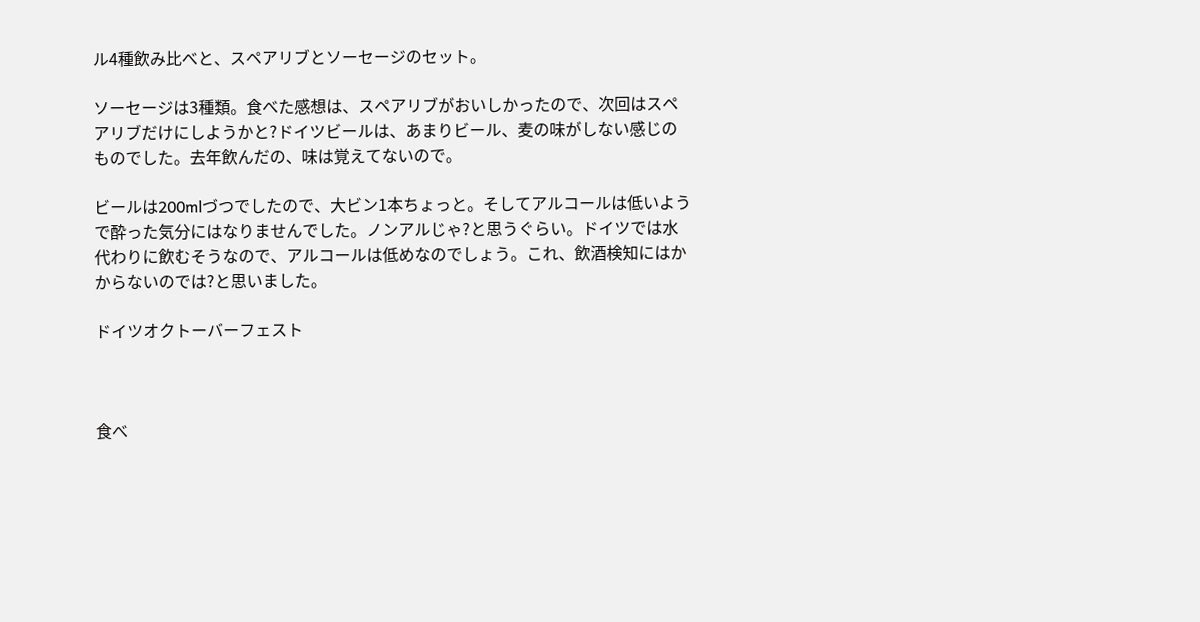ル4種飲み比べと、スペアリブとソーセージのセット。

ソーセージは3種類。食べた感想は、スペアリブがおいしかったので、次回はスペアリブだけにしようかと?ドイツビールは、あまりビール、麦の味がしない感じのものでした。去年飲んだの、味は覚えてないので。

ビールは200mlづつでしたので、大ビン1本ちょっと。そしてアルコールは低いようで酔った気分にはなりませんでした。ノンアルじゃ?と思うぐらい。ドイツでは水代わりに飲むそうなので、アルコールは低めなのでしょう。これ、飲酒検知にはかからないのでは?と思いました。

ドイツオクトーバーフェスト



食べ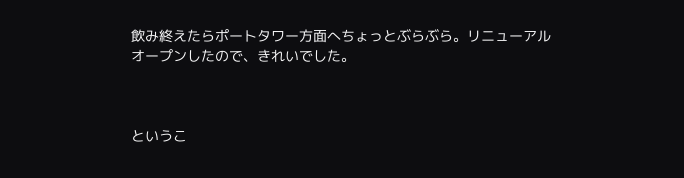飲み終えたらポートタワー方面へちょっとぶらぶら。リニューアルオープンしたので、きれいでした。



というこ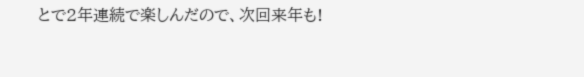とで2年連続で楽しんだので、次回来年も!